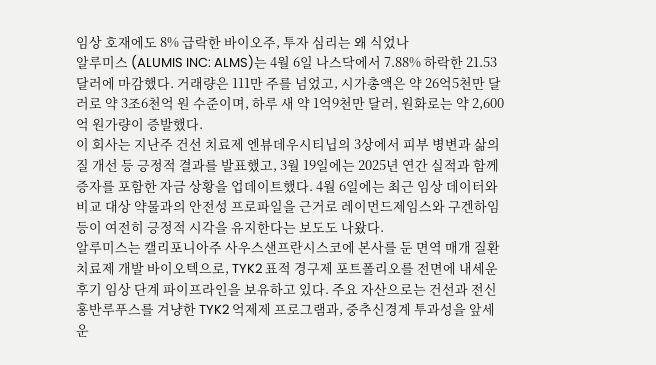임상 호재에도 8% 급락한 바이오주, 투자 심리는 왜 식었나
알루미스 (ALUMIS INC: ALMS)는 4월 6일 나스닥에서 7.88% 하락한 21.53달러에 마감했다. 거래량은 111만 주를 넘었고, 시가총액은 약 26억5천만 달러로 약 3조6천억 원 수준이며, 하루 새 약 1억9천만 달러, 원화로는 약 2,600억 원가량이 증발했다.
이 회사는 지난주 건선 치료제 엔뷰데우시티닙의 3상에서 피부 병변과 삶의 질 개선 등 긍정적 결과를 발표했고, 3월 19일에는 2025년 연간 실적과 함께 증자를 포함한 자금 상황을 업데이트했다. 4월 6일에는 최근 임상 데이터와 비교 대상 약물과의 안전성 프로파일을 근거로 레이먼드제임스와 구겐하임 등이 여전히 긍정적 시각을 유지한다는 보도도 나왔다.
알루미스는 캘리포니아주 사우스샌프란시스코에 본사를 둔 면역 매개 질환 치료제 개발 바이오텍으로, TYK2 표적 경구제 포트폴리오를 전면에 내세운 후기 임상 단계 파이프라인을 보유하고 있다. 주요 자산으로는 건선과 전신홍반루푸스를 겨냥한 TYK2 억제제 프로그램과, 중추신경계 투과성을 앞세운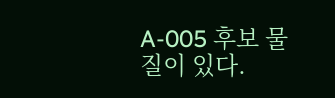A-005 후보 물질이 있다.